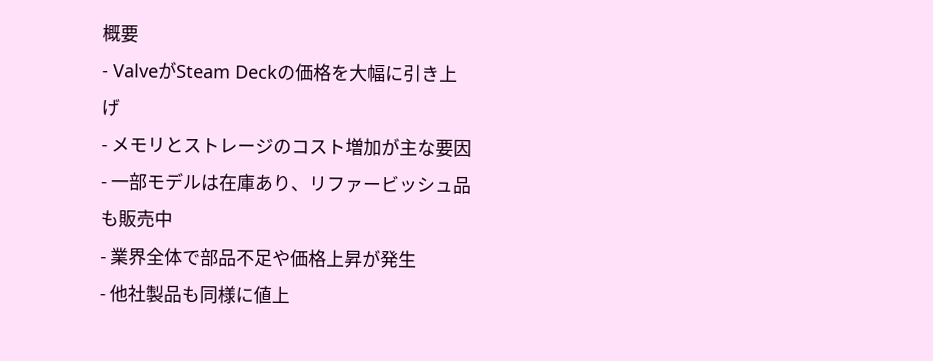概要
- ValveがSteam Deckの価格を大幅に引き上げ
- メモリとストレージのコスト増加が主な要因
- 一部モデルは在庫あり、リファービッシュ品も販売中
- 業界全体で部品不足や価格上昇が発生
- 他社製品も同様に値上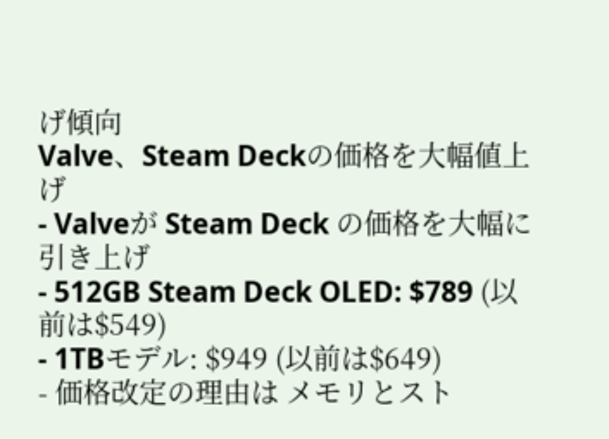げ傾向
Valve、Steam Deckの価格を大幅値上げ
- Valveが Steam Deck の価格を大幅に引き上げ
- 512GB Steam Deck OLED: $789 (以前は$549)
- 1TBモデル: $949 (以前は$649)
- 価格改定の理由は メモリとスト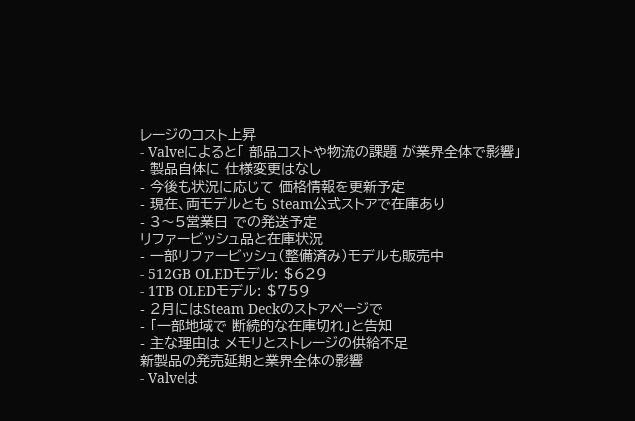レージのコスト上昇
- Valveによると「 部品コストや物流の課題 が業界全体で影響」
- 製品自体に 仕様変更はなし
- 今後も状況に応じて 価格情報を更新予定
- 現在、両モデルとも Steam公式ストアで在庫あり
- 3〜5営業日 での発送予定
リファービッシュ品と在庫状況
- 一部リファービッシュ(整備済み)モデルも販売中
- 512GB OLEDモデル: $629
- 1TB OLEDモデル: $759
- 2月にはSteam Deckのストアページで
- 「一部地域で 断続的な在庫切れ」と告知
- 主な理由は メモリとストレージの供給不足
新製品の発売延期と業界全体の影響
- Valveは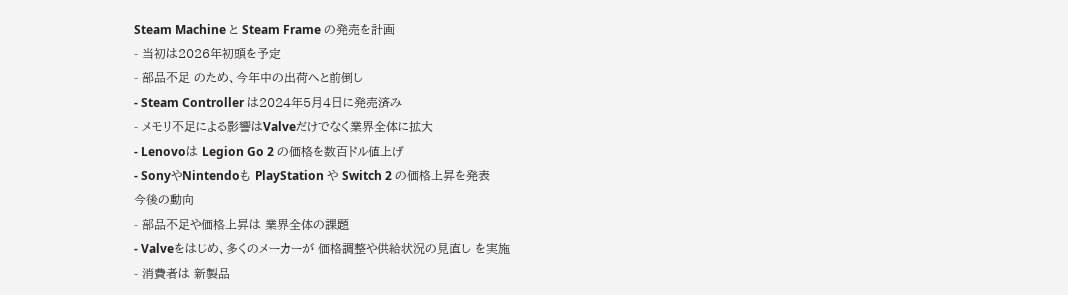Steam Machine と Steam Frame の発売を計画
- 当初は2026年初頭を予定
- 部品不足 のため、今年中の出荷へと前倒し
- Steam Controller は2024年5月4日に発売済み
- メモリ不足による影響はValveだけでなく業界全体に拡大
- Lenovoは Legion Go 2 の価格を数百ドル値上げ
- SonyやNintendoも PlayStation や Switch 2 の価格上昇を発表
今後の動向
- 部品不足や価格上昇は 業界全体の課題
- Valveをはじめ、多くのメーカーが 価格調整や供給状況の見直し を実施
- 消費者は 新製品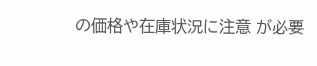の価格や在庫状況に注意 が必要